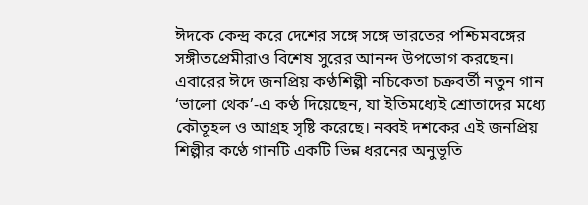ঈদকে কেন্দ্র করে দেশের সঙ্গে সঙ্গে ভারতের পশ্চিমবঙ্গের সঙ্গীতপ্রেমীরাও বিশেষ সুরের আনন্দ উপভোগ করছেন। এবারের ঈদে জনপ্রিয় কণ্ঠশিল্পী নচিকেতা চক্রবর্তী নতুন গান ‘ভালো থেক’-এ কণ্ঠ দিয়েছেন, যা ইতিমধ্যেই শ্রোতাদের মধ্যে কৌতূহল ও আগ্রহ সৃষ্টি করেছে। নব্বই দশকের এই জনপ্রিয় শিল্পীর কণ্ঠে গানটি একটি ভিন্ন ধরনের অনুভূতি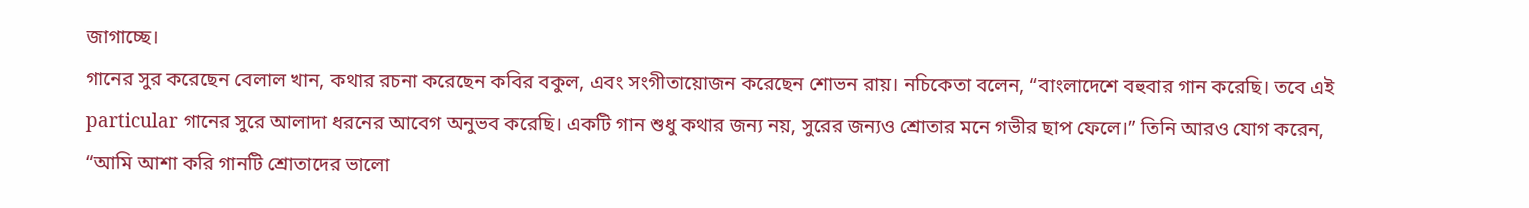জাগাচ্ছে।
গানের সুর করেছেন বেলাল খান, কথার রচনা করেছেন কবির বকুল, এবং সংগীতায়োজন করেছেন শোভন রায়। নচিকেতা বলেন, “বাংলাদেশে বহুবার গান করেছি। তবে এই particular গানের সুরে আলাদা ধরনের আবেগ অনুভব করেছি। একটি গান শুধু কথার জন্য নয়, সুরের জন্যও শ্রোতার মনে গভীর ছাপ ফেলে।” তিনি আরও যোগ করেন, “আমি আশা করি গানটি শ্রোতাদের ভালো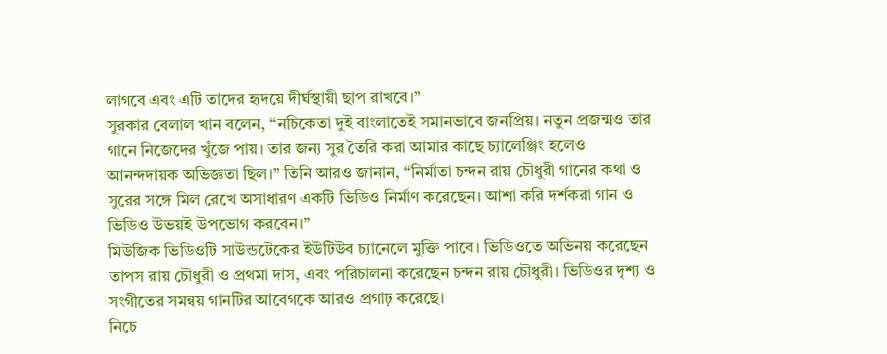লাগবে এবং এটি তাদের হৃদয়ে দীর্ঘস্থায়ী ছাপ রাখবে।”
সুরকার বেলাল খান বলেন, “নচিকেতা দুই বাংলাতেই সমানভাবে জনপ্রিয়। নতুন প্রজন্মও তার গানে নিজেদের খুঁজে পায়। তার জন্য সুর তৈরি করা আমার কাছে চ্যালেঞ্জিং হলেও আনন্দদায়ক অভিজ্ঞতা ছিল।” তিনি আরও জানান, “নির্মাতা চন্দন রায় চৌধুরী গানের কথা ও সুরের সঙ্গে মিল রেখে অসাধারণ একটি ভিডিও নির্মাণ করেছেন। আশা করি দর্শকরা গান ও ভিডিও উভয়ই উপভোগ করবেন।”
মিউজিক ভিডিওটি সাউন্ডটেকের ইউটিউব চ্যানেলে মুক্তি পাবে। ভিডিওতে অভিনয় করেছেন তাপস রায় চৌধুরী ও প্রথমা দাস, এবং পরিচালনা করেছেন চন্দন রায় চৌধুরী। ভিডিওর দৃশ্য ও সংগীতের সমন্বয় গানটির আবেগকে আরও প্রগাঢ় করেছে।
নিচে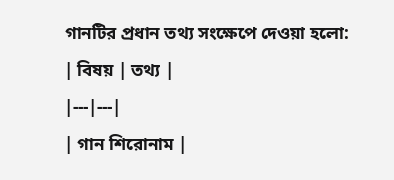গানটির প্রধান তথ্য সংক্ষেপে দেওয়া হলো:
| বিষয় | তথ্য |
|---|---|
| গান শিরোনাম |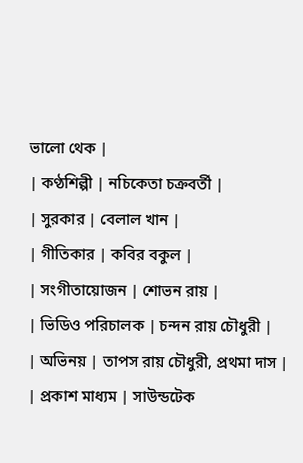ভালো থেক |
| কণ্ঠশিল্পী | নচিকেতা চক্রবর্তী |
| সুরকার | বেলাল খান |
| গীতিকার | কবির বকুল |
| সংগীতায়োজন | শোভন রায় |
| ভিডিও পরিচালক | চন্দন রায় চৌধুরী |
| অভিনয় | তাপস রায় চৌধুরী, প্রথমা দাস |
| প্রকাশ মাধ্যম | সাউন্ডটেক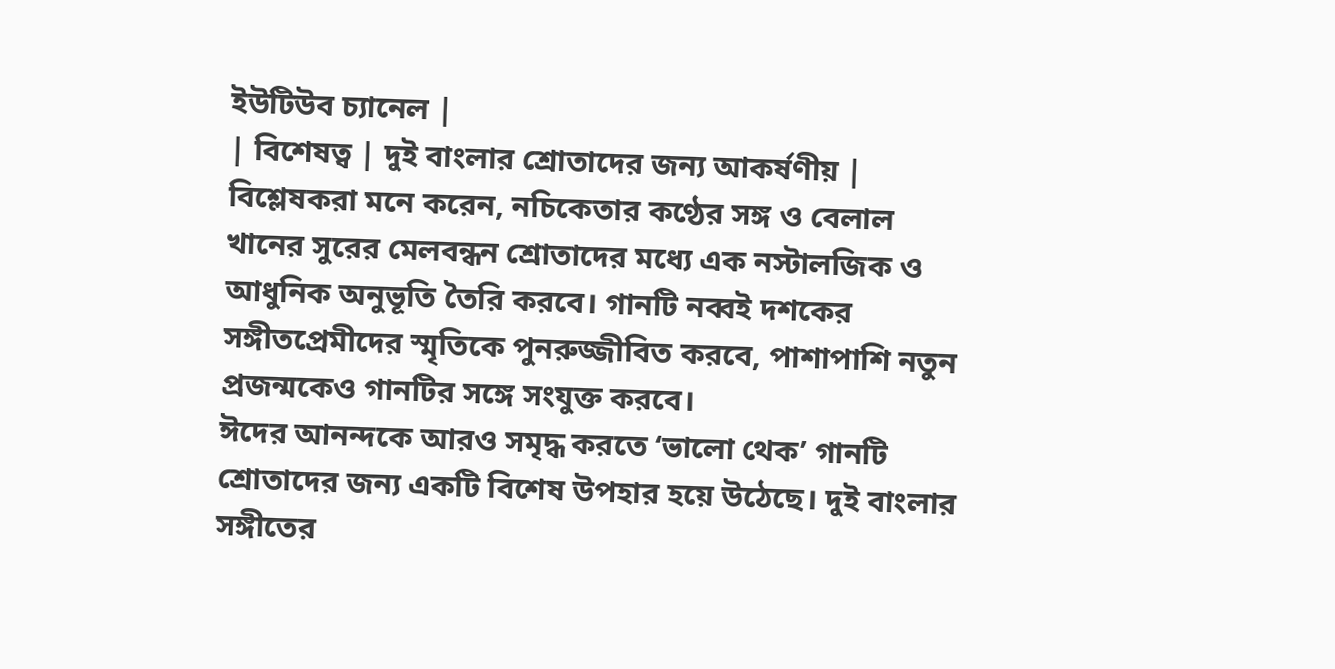ইউটিউব চ্যানেল |
| বিশেষত্ব | দুই বাংলার শ্রোতাদের জন্য আকর্ষণীয় |
বিশ্লেষকরা মনে করেন, নচিকেতার কণ্ঠের সঙ্গ ও বেলাল খানের সুরের মেলবন্ধন শ্রোতাদের মধ্যে এক নস্টালজিক ও আধুনিক অনুভূতি তৈরি করবে। গানটি নব্বই দশকের সঙ্গীতপ্রেমীদের স্মৃতিকে পুনরুজ্জীবিত করবে, পাশাপাশি নতুন প্রজন্মকেও গানটির সঙ্গে সংযুক্ত করবে।
ঈদের আনন্দকে আরও সমৃদ্ধ করতে ‘ভালো থেক’ গানটি শ্রোতাদের জন্য একটি বিশেষ উপহার হয়ে উঠেছে। দুই বাংলার সঙ্গীতের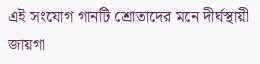এই সংযোগ গানটি শ্রোতাদের মনে দীর্ঘস্থায়ী জায়গা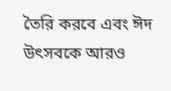তৈরি করবে এবং ঈদ উৎসবকে আরও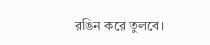রঙিন করে তুলবে।